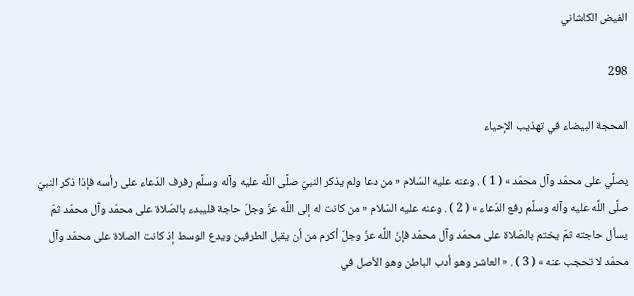الفيض الكاشاني

298

المحجة البيضاء في تهذيب الإحياء

يصلَّي على محمّد وآل محمّد » ( 1 ) . وعنه عليه السّلام « من دعا ولم يذكر النبيّ صلَّى اللَّه عليه وآله وسلَّم رفرف الدّعاء على رأسه فإذا ذكر النبيّ صلَّى اللَّه عليه وآله وسلَّم رفع الدّعاء » ( 2 ) . وعنه عليه السّلام « من كانت له إلى اللَّه عزّ وجلّ حاجة فليبدء بالصّلاة على محمّد وآل محمّد ثمّ يسأل حاجته ثمّ يختم بالصّلاة على محمّد وآل محمّد فإنّ اللَّه عزّ وجلّ أكرم من أن يقبل الطرفين ويدع الوسط إذ كانت الصلاة على محمّد وآل محمّد لا تحجب عنه » ( 3 ) . « العاشر وهو أدب الباطن وهو الأصل في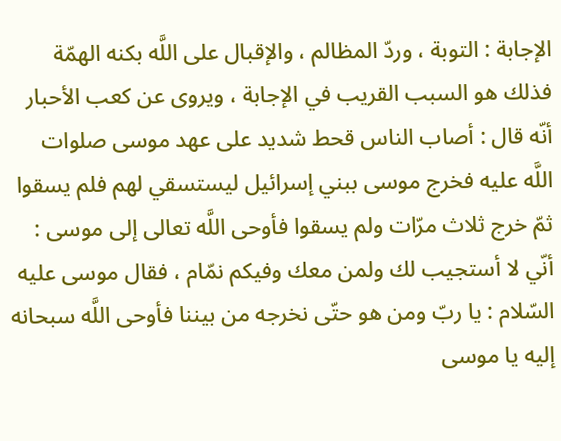الإجابة : التوبة ، وردّ المظالم ، والإقبال على اللَّه بكنه الهمّة فذلك هو السبب القريب في الإجابة ، ويروى عن كعب الأحبار أنّه قال : أصاب الناس قحط شديد على عهد موسى صلوات اللَّه عليه فخرج موسى ببني إسرائيل ليستسقي لهم فلم يسقوا ثمّ خرج ثلاث مرّات ولم يسقوا فأوحى اللَّه تعالى إلى موسى : أنّي لا أستجيب لك ولمن معك وفيكم نمّام ، فقال موسى عليه السّلام : يا ربّ ومن هو حتّى نخرجه من بيننا فأوحى اللَّه سبحانه إليه يا موسى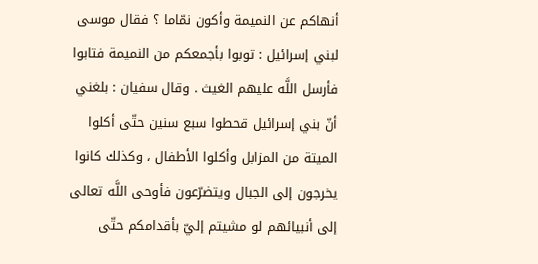أنهاكم عن النميمة وأكون نمّاما ؟ فقال موسى لبني إسرائيل : توبوا بأجمعكم من النميمة فتابوا فأرسل اللَّه عليهم الغيث . وقال سفيان : بلغني أنّ بني إسرائيل قحطوا سبع سنين حتّى أكلوا الميتة من المزابل وأكلوا الأطفال ، وكذلك كانوا يخرجون إلى الجبال ويتضرّعون فأوحى اللَّه تعالى إلى أنبيائهم لو مشيتم إليّ بأقدامكم حتّى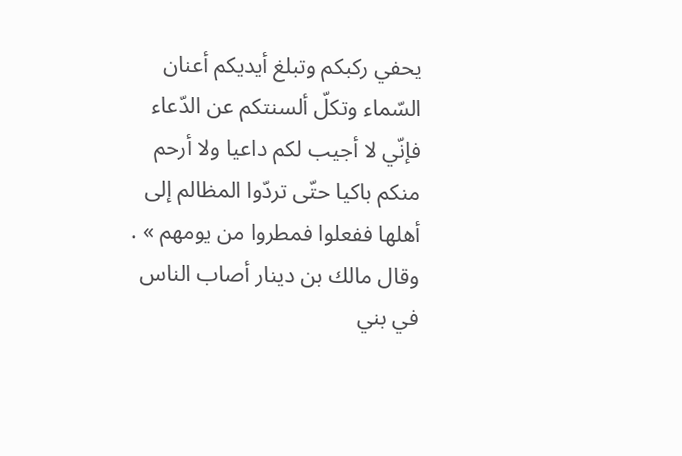يحفي ركبكم وتبلغ أيديكم أعنان السّماء وتكلّ ألسنتكم عن الدّعاء فإنّي لا أجيب لكم داعيا ولا أرحم منكم باكيا حتّى تردّوا المظالم إلى أهلها ففعلوا فمطروا من يومهم » . وقال مالك بن دينار أصاب الناس في بني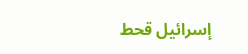إسرائيل قحط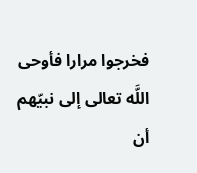فخرجوا مرارا فأوحى اللَّه تعالى إلى نبيّهم أن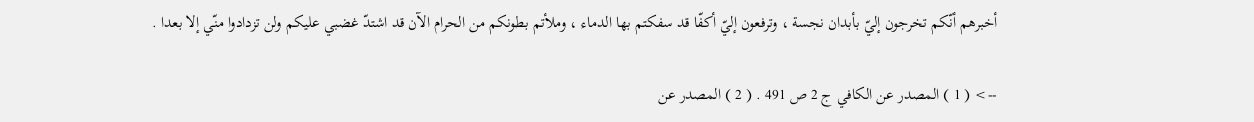أخبرهم أنّكم تخرجون إليّ بأبدان نجسة ، وترفعون إليّ أكفّا قد سفكتم بها الدماء ، وملأتم بطونكم من الحرام الآن قد اشتدّ غضبي عليكم ولن تزدادوا منّي إلا بعدا .

--> ( 1 ) المصدر عن الكافي ج 2 ص 491 . ( 2 ) المصدر عن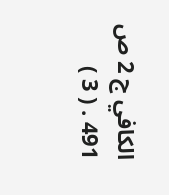الكافي ج 2 ص 491 . ( 3 )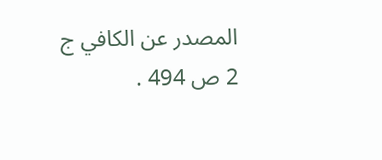المصدر عن الكافي ج 2 ص 494 .